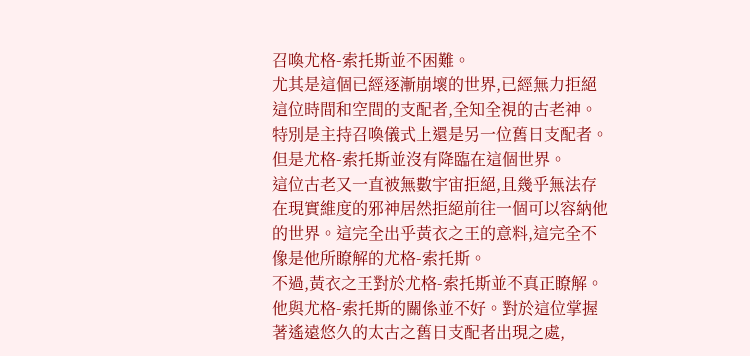召喚尤格-索托斯並不困難。
尤其是這個已經逐漸崩壞的世界,已經無力拒絕這位時間和空間的支配者,全知全視的古老神。
特別是主持召喚儀式上還是另一位舊日支配者。
但是尤格-索托斯並沒有降臨在這個世界。
這位古老又一直被無數宇宙拒絕,且幾乎無法存在現實維度的邪神居然拒絕前往一個可以容納他的世界。這完全出乎黃衣之王的意料,這完全不像是他所瞭解的尤格-索托斯。
不過,黃衣之王對於尤格-索托斯並不真正瞭解。
他與尤格-索托斯的關係並不好。對於這位掌握著遙遠悠久的太古之舊日支配者出現之處,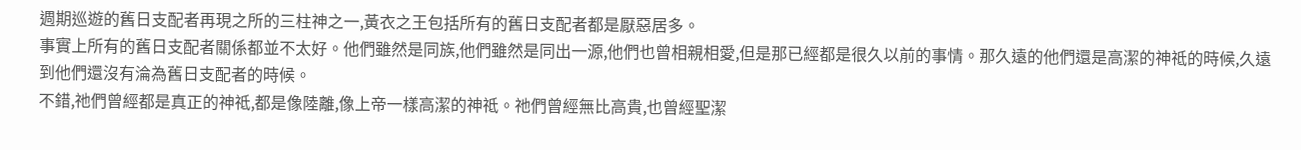週期巡遊的舊日支配者再現之所的三柱神之一,黃衣之王包括所有的舊日支配者都是厭惡居多。
事實上所有的舊日支配者關係都並不太好。他們雖然是同族,他們雖然是同出一源,他們也曾相親相愛,但是那已經都是很久以前的事情。那久遠的他們還是高潔的神祗的時候,久遠到他們還沒有淪為舊日支配者的時候。
不錯,祂們曾經都是真正的神祗,都是像陸離,像上帝一樣高潔的神祗。祂們曾經無比高貴,也曾經聖潔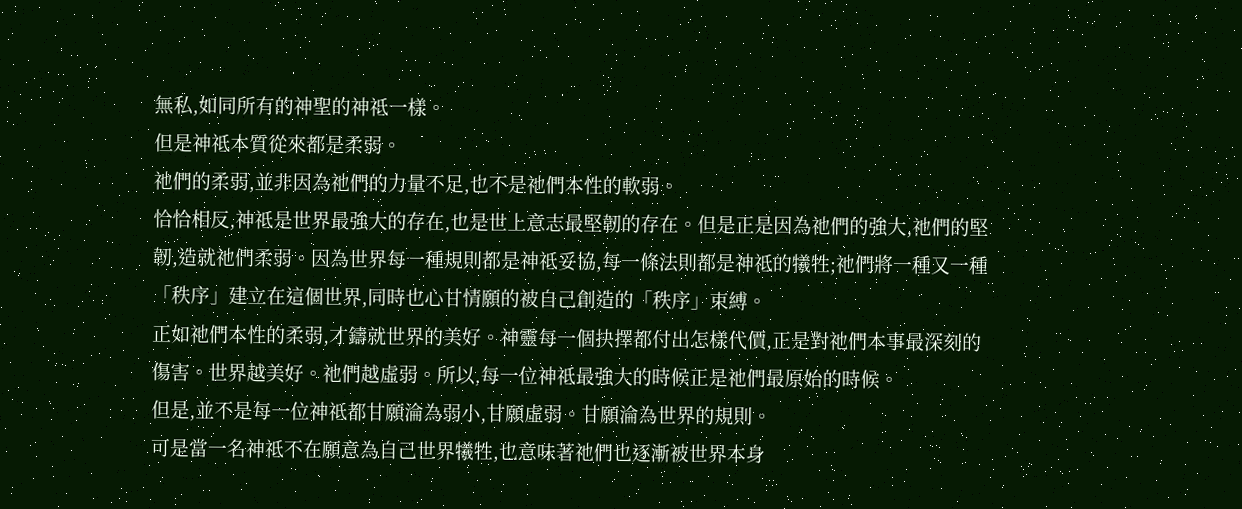無私,如同所有的神聖的神祗一樣。
但是神祗本質從來都是柔弱。
祂們的柔弱,並非因為祂們的力量不足,也不是祂們本性的軟弱。
恰恰相反,神祗是世界最強大的存在,也是世上意志最堅韌的存在。但是正是因為祂們的強大,祂們的堅韌,造就祂們柔弱。因為世界每一種規則都是神祗妥協,每一條法則都是神祗的犧牲;祂們將一種又一種「秩序」建立在這個世界,同時也心甘情願的被自己創造的「秩序」束縛。
正如祂們本性的柔弱,才鑄就世界的美好。神靈每一個抉擇都付出怎樣代價,正是對祂們本事最深刻的傷害。世界越美好。祂們越虛弱。所以,每一位神祗最強大的時候正是祂們最原始的時候。
但是,並不是每一位神祗都甘願淪為弱小,甘願虛弱。甘願淪為世界的規則。
可是當一名神祗不在願意為自己世界犧牲,也意味著祂們也逐漸被世界本身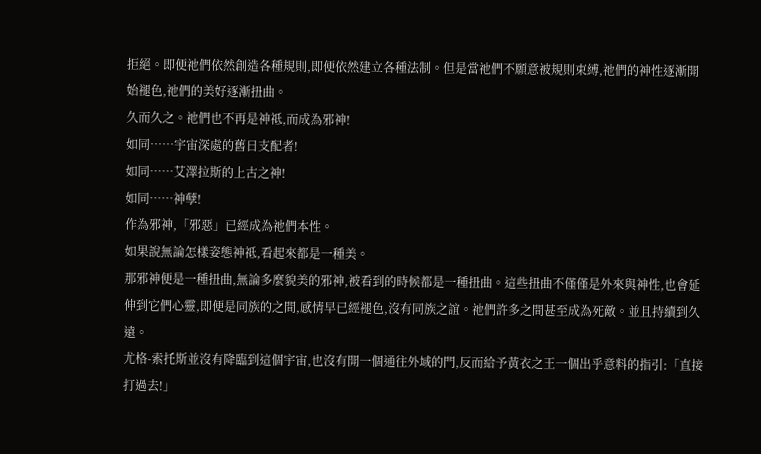拒絕。即便祂們依然創造各種規則,即便依然建立各種法制。但是當祂們不願意被規則束縛,祂們的神性逐漸開始褪色,祂們的美好逐漸扭曲。
久而久之。祂們也不再是神祗,而成為邪神!
如同……宇宙深處的舊日支配者!
如同……艾澤拉斯的上古之神!
如同……神孽!
作為邪神,「邪惡」已經成為祂們本性。
如果說無論怎樣姿態神祗,看起來都是一種美。
那邪神便是一種扭曲,無論多麼貌美的邪神,被看到的時候都是一種扭曲。這些扭曲不僅僅是外來與神性,也會延伸到它們心靈,即便是同族的之間,感情早已經褪色,沒有同族之誼。祂們許多之間甚至成為死敵。並且持續到久遠。
尤格-索托斯並沒有降臨到這個宇宙,也沒有開一個通往外域的門,反而給予黃衣之王一個出乎意料的指引:「直接打過去!」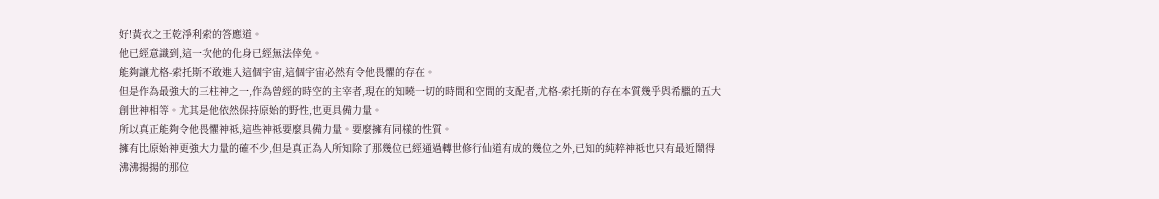好!黃衣之王乾淨利索的答應道。
他已經意識到,這一次他的化身已經無法倖免。
能夠讓尤格-索托斯不敢進入這個宇宙,這個宇宙必然有令他畏懼的存在。
但是作為最強大的三柱神之一,作為曾經的時空的主宰者,現在的知曉一切的時間和空間的支配者,尤格-索托斯的存在本質幾乎與希臘的五大創世神相等。尤其是他依然保持原始的野性,也更具備力量。
所以真正能夠令他畏懼神祗,這些神祗要麼具備力量。要麼擁有同樣的性質。
擁有比原始神更強大力量的確不少,但是真正為人所知除了那幾位已經通過轉世修行仙道有成的幾位之外,已知的純粹神祗也只有最近鬧得沸沸揚揚的那位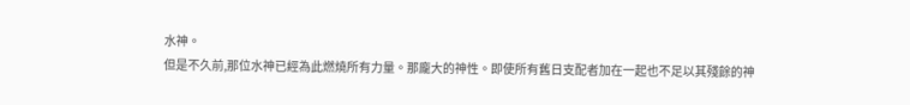水神。
但是不久前,那位水神已經為此燃燒所有力量。那龐大的神性。即使所有舊日支配者加在一起也不足以其殘餘的神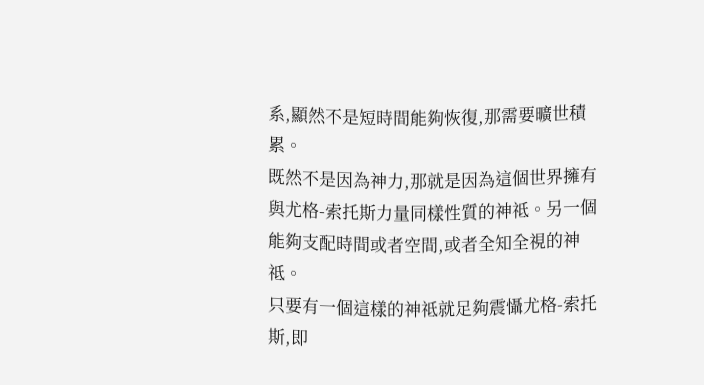系,顯然不是短時間能夠恢復,那需要曠世積累。
既然不是因為神力,那就是因為這個世界擁有與尤格-索托斯力量同樣性質的神祗。另一個能夠支配時間或者空間,或者全知全視的神祗。
只要有一個這樣的神祗就足夠震懾尤格-索托斯,即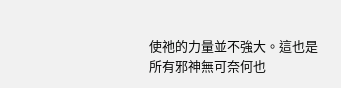使祂的力量並不強大。這也是所有邪神無可奈何也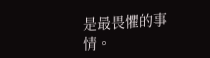是最畏懼的事情。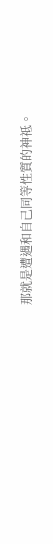那就是遭遇和自己同等性質的神祗。